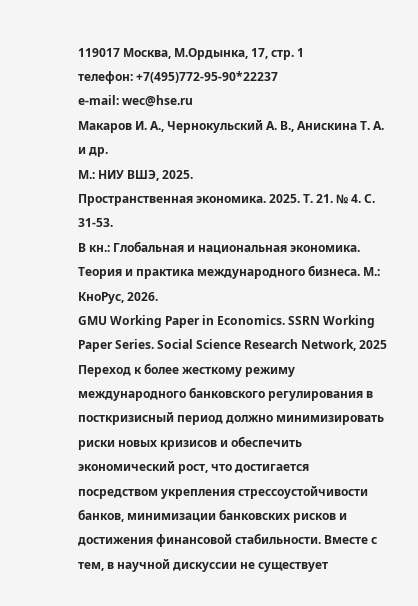119017 Москва, М.Ордынка, 17, стр. 1
телефон: +7(495)772-95-90*22237
e-mail: wec@hse.ru
Макаров И. А., Чернокульский А. В., Анискина Т. А. и др.
М.: НИУ ВШЭ, 2025.
Пространственная экономика. 2025. Т. 21. № 4. С. 31-53.
В кн.: Глобальная и национальная экономика. Теория и практика международного бизнеса. М.: КноРус, 2026.
GMU Working Paper in Economics. SSRN Working Paper Series. Social Science Research Network, 2025
Переход к более жесткому режиму международного банковского регулирования в посткризисный период должно минимизировать риски новых кризисов и обеспечить экономический рост, что достигается посредством укрепления стрессоустойчивости банков, минимизации банковских рисков и достижения финансовой стабильности. Вместе с тем, в научной дискуссии не существует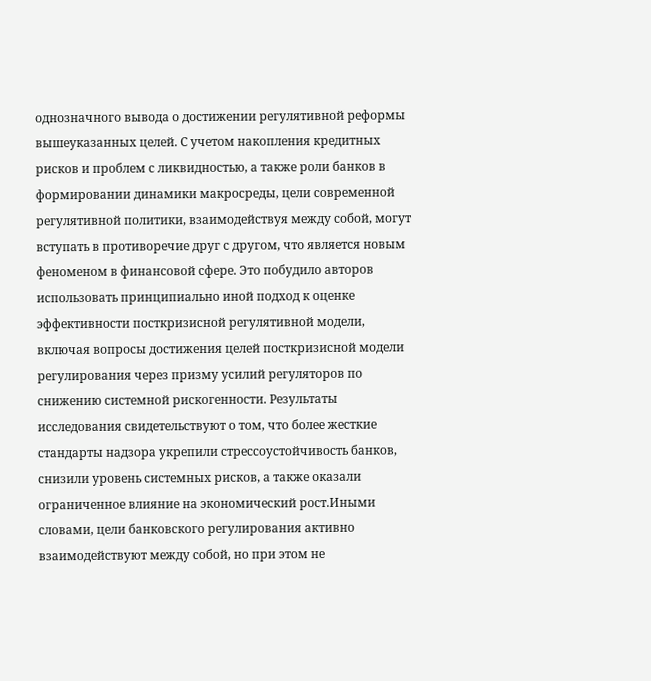однозначного вывода о достижении регулятивной реформы вышеуказанных целей. С учетом накопления кредитных рисков и проблем с ликвидностью, а также роли банков в формировании динамики макросреды, цели современной регулятивной политики, взаимодействуя между собой, могут вступать в противоречие друг с другом, что является новым феноменом в финансовой сфере. Это побудило авторов использовать принципиально иной подход к оценке эффективности посткризисной регулятивной модели, включая вопросы достижения целей посткризисной модели регулирования через призму усилий регуляторов по снижению системной рискогенности. Результаты исследования свидетельствуют о том, что более жесткие стандарты надзора укрепили стрессоустойчивость банков, снизили уровень системных рисков, а также оказали ограниченное влияние на экономический рост.Иными словами, цели банковского регулирования активно взаимодействуют между собой, но при этом не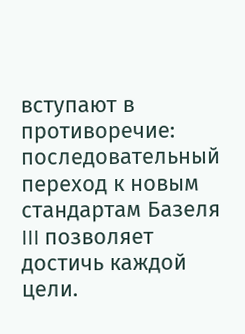вступают в противоречие: последовательный переход к новым стандартам Базеля III позволяет достичь каждой цели.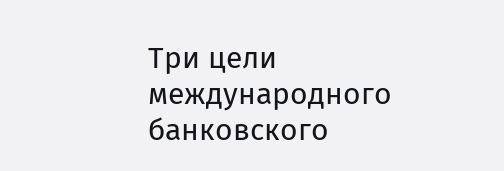Три цели международного банковского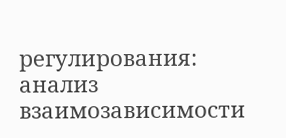регулирования: анализ взаимозависимости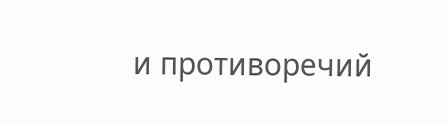и противоречий